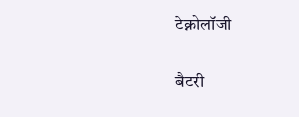टेक्नोलॉजी

बैटरी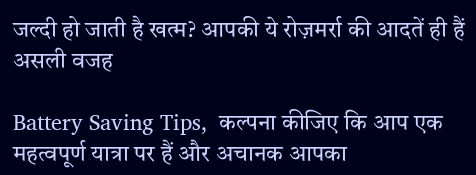जल्दी हो जाती है खत्म? आपकी ये रोज़मर्रा की आदतें ही हैं असली वजह

Battery Saving Tips,  कल्पना कीजिए कि आप एक महत्वपूर्ण यात्रा पर हैं और अचानक आपका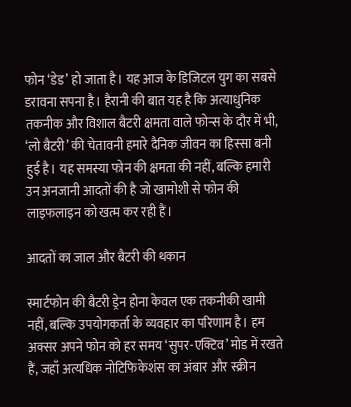फोन ‘डेड’ हो जाता है। यह आज के डिजिटल युग का सबसे डरावना सपना है। हैरानी की बात यह है कि अत्याधुनिक तकनीक और विशाल बैटरी क्षमता वाले फोन्स के दौर में भी, ‘लो बैटरी’ की चेतावनी हमारे दैनिक जीवन का हिस्सा बनी हुई है। यह समस्या फोन की क्षमता की नहीं, बल्कि हमारी उन अनजानी आदतों की है जो खामोशी से फोन की लाइफलाइन को खत्म कर रही हैं।

आदतों का जाल और बैटरी की थकान

स्मार्टफोन की बैटरी ड्रेन होना केवल एक तकनीकी खामी नहीं, बल्कि उपयोगकर्ता के व्यवहार का परिणाम है। हम अक्सर अपने फोन को हर समय ‘सुपर-एक्टिव’ मोड में रखते हैं, जहाँ अत्यधिक नोटिफिकेशंस का अंबार और स्क्रीन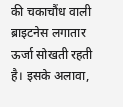की चकाचौंध वाली ब्राइटनेस लगातार ऊर्जा सोखती रहती है। इसके अलावा,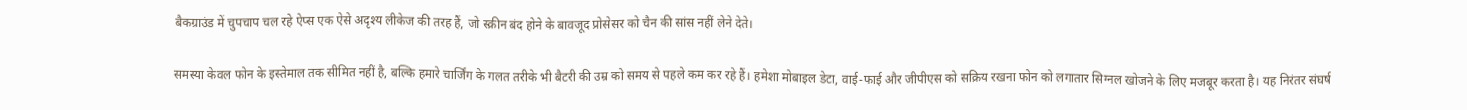बैकग्राउंड में चुपचाप चल रहे ऐप्स एक ऐसे अदृश्य लीकेज की तरह हैं, जो स्क्रीन बंद होने के बावजूद प्रोसेसर को चैन की सांस नहीं लेने देते।

समस्या केवल फोन के इस्तेमाल तक सीमित नहीं है, बल्कि हमारे चार्जिंग के गलत तरीके भी बैटरी की उम्र को समय से पहले कम कर रहे हैं। हमेशा मोबाइल डेटा, वाई-फाई और जीपीएस को सक्रिय रखना फोन को लगातार सिग्नल खोजने के लिए मजबूर करता है। यह निरंतर संघर्ष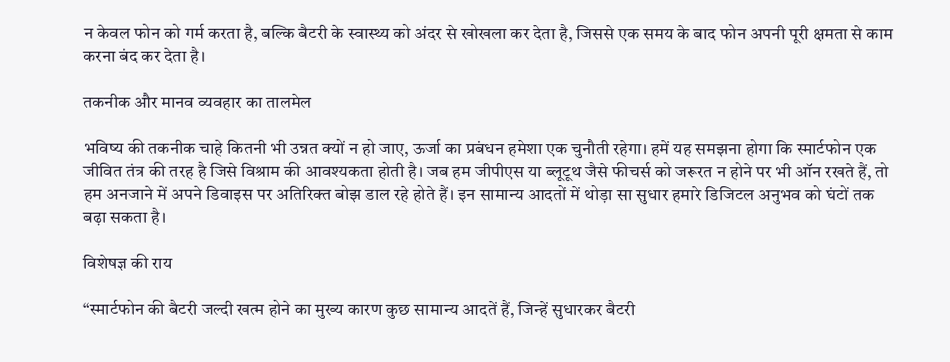न केवल फोन को गर्म करता है, बल्कि बैटरी के स्वास्थ्य को अंदर से खोखला कर देता है, जिससे एक समय के बाद फोन अपनी पूरी क्षमता से काम करना बंद कर देता है।

तकनीक और मानव व्यवहार का तालमेल

भविष्य की तकनीक चाहे कितनी भी उन्नत क्यों न हो जाए, ऊर्जा का प्रबंधन हमेशा एक चुनौती रहेगा। हमें यह समझना होगा कि स्मार्टफोन एक जीवित तंत्र की तरह है जिसे विश्राम की आवश्यकता होती है। जब हम जीपीएस या ब्लूटूथ जैसे फीचर्स को जरूरत न होने पर भी ऑन रखते हैं, तो हम अनजाने में अपने डिवाइस पर अतिरिक्त बोझ डाल रहे होते हैं। इन सामान्य आदतों में थोड़ा सा सुधार हमारे डिजिटल अनुभव को घंटों तक बढ़ा सकता है।

विशेषज्ञ की राय

“स्मार्टफोन की बैटरी जल्दी खत्म होने का मुख्य कारण कुछ सामान्य आदतें हैं, जिन्हें सुधारकर बैटरी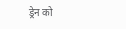ड्रेन को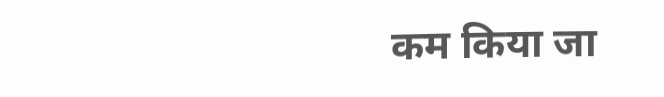कम किया जा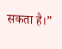सकता है।”